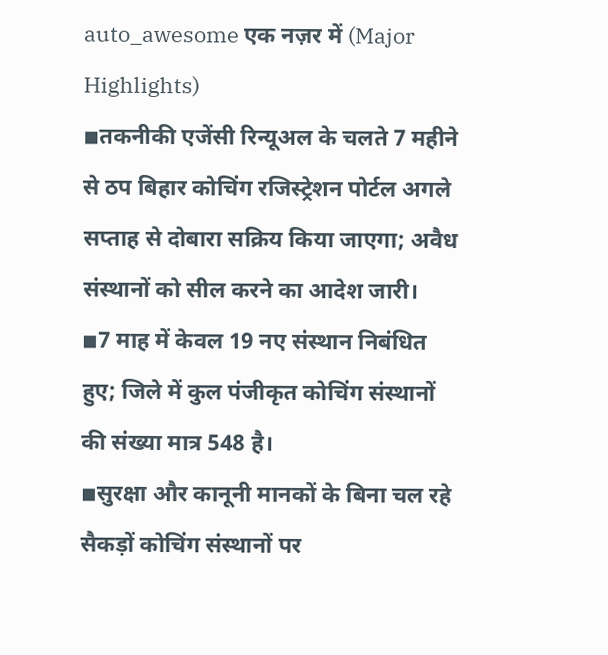auto_awesome एक नज़र में (Major Highlights)
◾तकनीकी एजेंसी रिन्यूअल के चलते 7 महीने से ठप बिहार कोचिंग रजिस्ट्रेशन पोर्टल अगले सप्ताह से दोबारा सक्रिय किया जाएगा; अवैध संस्थानों को सील करने का आदेश जारी।
◾7 माह में केवल 19 नए संस्थान निबंधित हुए; जिले में कुल पंजीकृत कोचिंग संस्थानों की संख्या मात्र 548 है।
◾सुरक्षा और कानूनी मानकों के बिना चल रहे सैकड़ों कोचिंग संस्थानों पर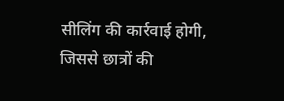सीलिंग की कार्रवाई होगी, जिससे छात्रों की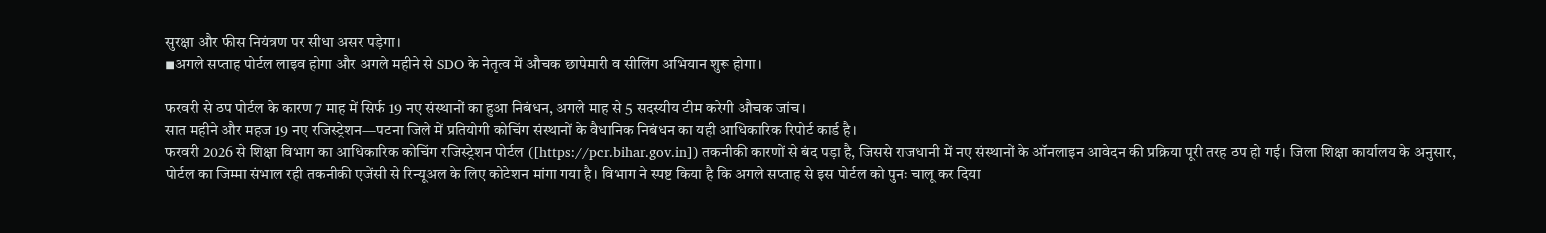सुरक्षा और फीस नियंत्रण पर सीधा असर पड़ेगा।
◾अगले सप्ताह पोर्टल लाइव होगा और अगले महीने से SDO के नेतृत्व में औचक छापेमारी व सीलिंग अभियान शुरू होगा।

फरवरी से ठप पोर्टल के कारण 7 माह में सिर्फ 19 नए संस्थानों का हुआ निबंधन, अगले माह से 5 सदस्यीय टीम करेगी औचक जांच।
सात महीने और महज 19 नए रजिस्ट्रेशन—पटना जिले में प्रतियोगी कोचिंग संस्थानों के वैधानिक निबंधन का यही आधिकारिक रिपोर्ट कार्ड है।
फरवरी 2026 से शिक्षा विभाग का आधिकारिक कोचिंग रजिस्ट्रेशन पोर्टल ([https://pcr.bihar.gov.in]) तकनीकी कारणों से बंद पड़ा है, जिससे राजधानी में नए संस्थानों के ऑनलाइन आवेदन की प्रक्रिया पूरी तरह ठप हो गई। जिला शिक्षा कार्यालय के अनुसार, पोर्टल का जिम्मा संभाल रही तकनीकी एजेंसी से रिन्यूअल के लिए कोटेशन मांगा गया है। विभाग ने स्पष्ट किया है कि अगले सप्ताह से इस पोर्टल को पुनः चालू कर दिया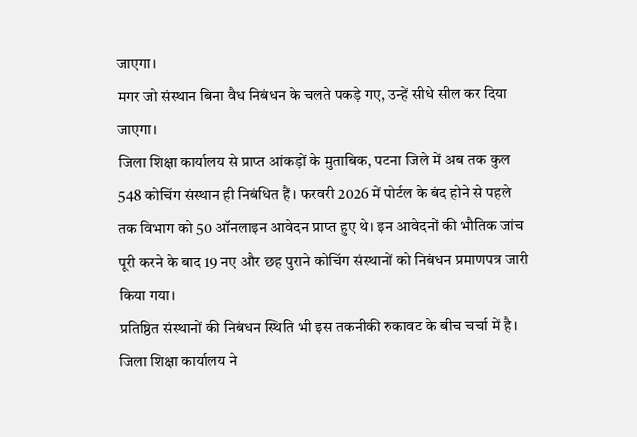जाएगा।
मगर जो संस्थान बिना वैध निबंधन के चलते पकड़े गए, उन्हें सीधे सील कर दिया जाएगा।
जिला शिक्षा कार्यालय से प्राप्त आंकड़ों के मुताबिक, पटना जिले में अब तक कुल 548 कोचिंग संस्थान ही निबंधित हैं। फरवरी 2026 में पोर्टल के बंद होने से पहले तक विभाग को 50 ऑनलाइन आवेदन प्राप्त हुए थे। इन आवेदनों की भौतिक जांच पूरी करने के बाद 19 नए और छह पुराने कोचिंग संस्थानों को निबंधन प्रमाणपत्र जारी किया गया।
प्रतिष्ठित संस्थानों की निबंधन स्थिति भी इस तकनीकी रुकावट के बीच चर्चा में है। जिला शिक्षा कार्यालय ने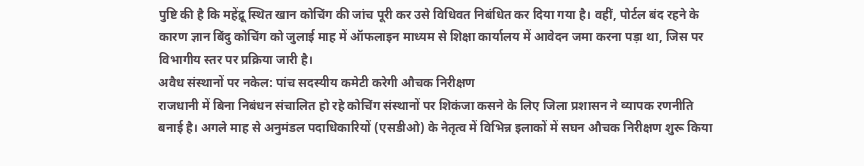पुष्टि की है कि महेंद्रू स्थित खान कोचिंग की जांच पूरी कर उसे विधिवत निबंधित कर दिया गया है। वहीं, पोर्टल बंद रहने के कारण ज्ञान बिंदु कोचिंग को जुलाई माह में ऑफलाइन माध्यम से शिक्षा कार्यालय में आवेदन जमा करना पड़ा था, जिस पर विभागीय स्तर पर प्रक्रिया जारी है।
अवैध संस्थानों पर नकेल: पांच सदस्यीय कमेटी करेगी औचक निरीक्षण
राजधानी में बिना निबंधन संचालित हो रहे कोचिंग संस्थानों पर शिकंजा कसने के लिए जिला प्रशासन ने व्यापक रणनीति बनाई है। अगले माह से अनुमंडल पदाधिकारियों (एसडीओ) के नेतृत्व में विभिन्न इलाकों में सघन औचक निरीक्षण शुरू किया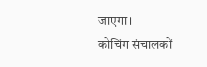जाएगा।
कोचिंग संचालकों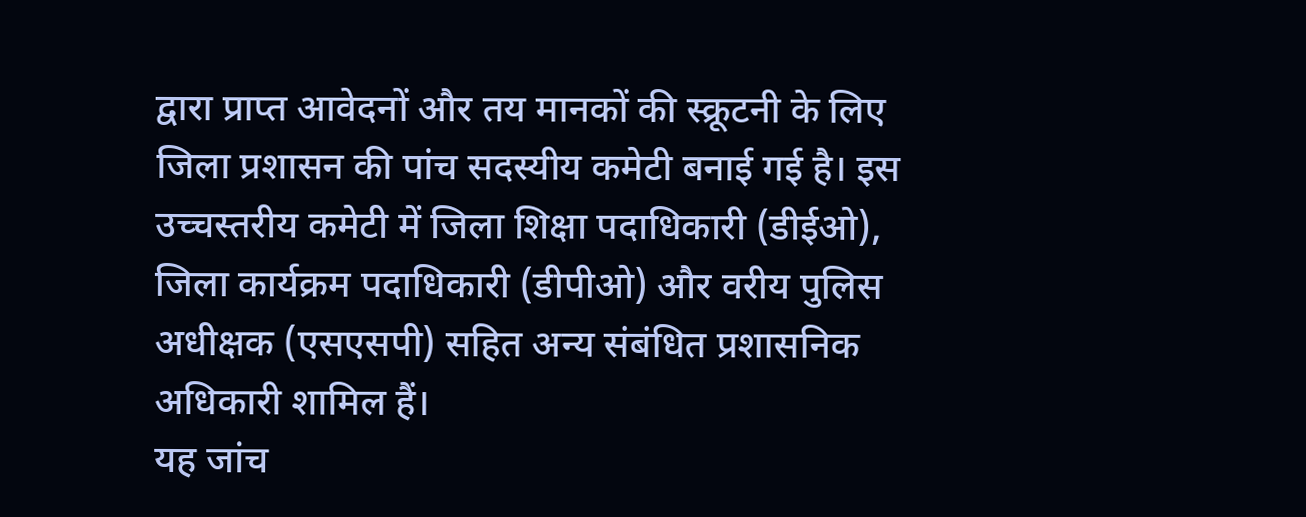द्वारा प्राप्त आवेदनों और तय मानकों की स्क्रूटनी के लिए जिला प्रशासन की पांच सदस्यीय कमेटी बनाई गई है। इस उच्चस्तरीय कमेटी में जिला शिक्षा पदाधिकारी (डीईओ), जिला कार्यक्रम पदाधिकारी (डीपीओ) और वरीय पुलिस अधीक्षक (एसएसपी) सहित अन्य संबंधित प्रशासनिक अधिकारी शामिल हैं।
यह जांच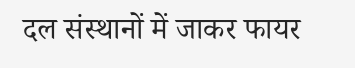दल संस्थानों में जाकर फायर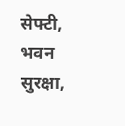सेफ्टी, भवन सुरक्षा,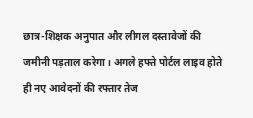छात्र-शिक्षक अनुपात और लीगल दस्तावेजों की जमीनी पड़ताल करेगा। अगले हफ्ते पोर्टल लाइव होते ही नए आवेदनों की रफ्तार तेज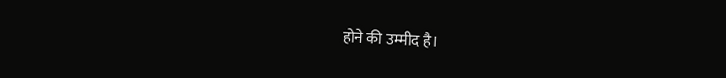होने की उम्मीद है।